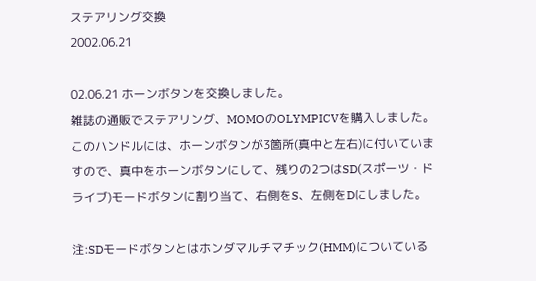ステアリング交換
2002.06.21

02.06.21 ホーンボタンを交換しました。
雑誌の通販でステアリング、MOMOのOLYMPICVを購入しました。
このハンドルには、ホーンボタンが3箇所(真中と左右)に付いていますので、真中をホーンボタンにして、残りの2つはSD(スポーツ・ドライブ)モードボタンに割り当て、右側をS、左側をDにしました。

注:SDモードボタンとはホンダマルチマチック(HMM)についている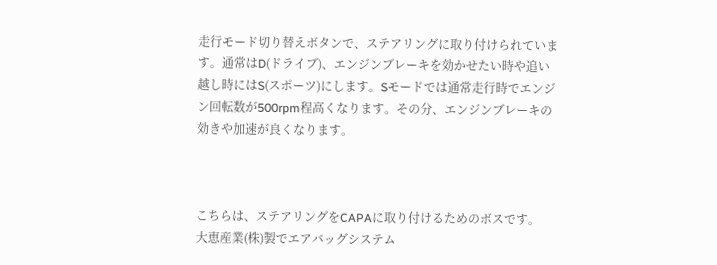走行モード切り替えボタンで、ステアリングに取り付けられています。通常はD(ドライブ)、エンジンブレーキを効かせたい時や追い越し時にはS(スポーツ)にします。Sモードでは通常走行時でエンジン回転数が500rpm程高くなります。その分、エンジンブレーキの効きや加速が良くなります。



こちらは、ステアリングをCAPAに取り付けるためのボスです。
大恵産業(株)製でエアバッグシステム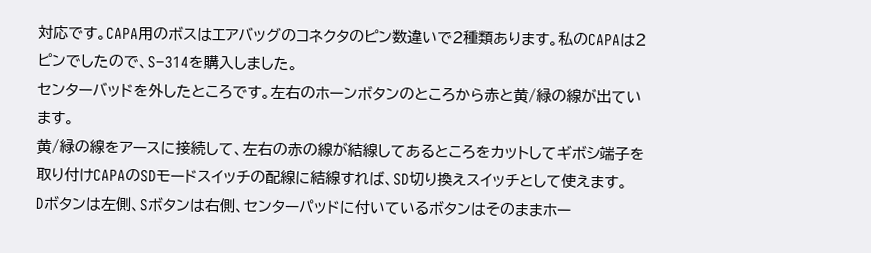対応です。CAPA用のボスはエアバッグのコネクタのピン数違いで2種類あります。私のCAPAは2ピンでしたので、S−314を購入しました。
センターバッドを外したところです。左右のホーンボタンのところから赤と黄/緑の線が出ています。
黄/緑の線をアースに接続して、左右の赤の線が結線してあるところをカットしてギボシ端子を取り付けCAPAのSDモードスイッチの配線に結線すれば、SD切り換えスイッチとして使えます。
Dボタンは左側、Sボタンは右側、センターパッドに付いているボタンはそのままホー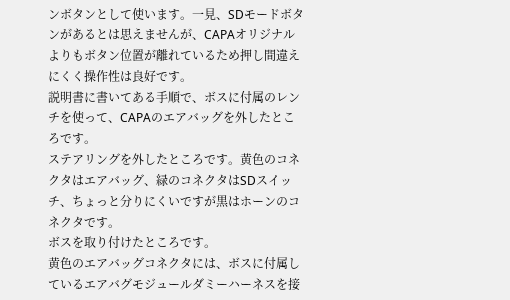ンボタンとして使います。一見、SDモードボタンがあるとは思えませんが、CAPAオリジナルよりもボタン位置が離れているため押し間違えにくく操作性は良好です。
説明書に書いてある手順で、ボスに付属のレンチを使って、CAPAのエアバッグを外したところです。
ステアリングを外したところです。黄色のコネクタはエアバッグ、緑のコネクタはSDスイッチ、ちょっと分りにくいですが黒はホーンのコネクタです。
ボスを取り付けたところです。
黄色のエアバッグコネクタには、ボスに付属しているエアバグモジュールダミーハーネスを接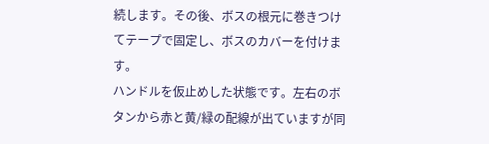続します。その後、ボスの根元に巻きつけてテープで固定し、ボスのカバーを付けます。
ハンドルを仮止めした状態です。左右のボタンから赤と黄/緑の配線が出ていますが同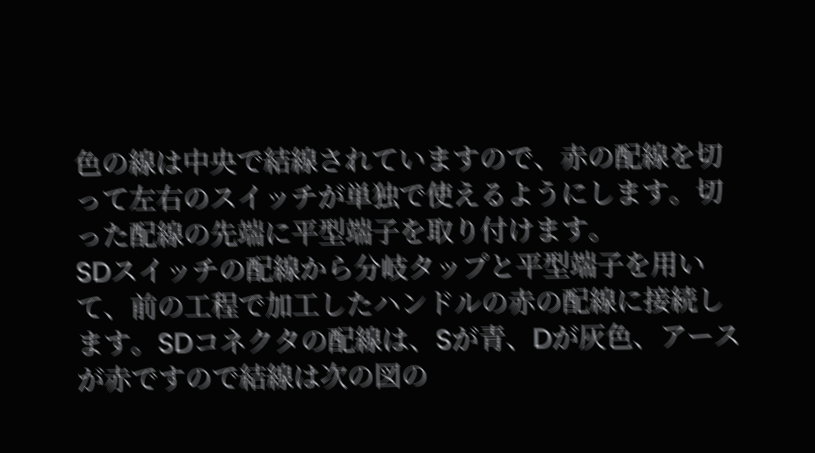色の線は中央で結線されていますので、赤の配線を切って左右のスイッチが単独で使えるようにします。切った配線の先端に平型端子を取り付けます。
SDスイッチの配線から分岐タップと平型端子を用いて、前の工程で加工したハンドルの赤の配線に接続します。SDコネクタの配線は、Sが青、Dが灰色、アースが赤ですので結線は次の図の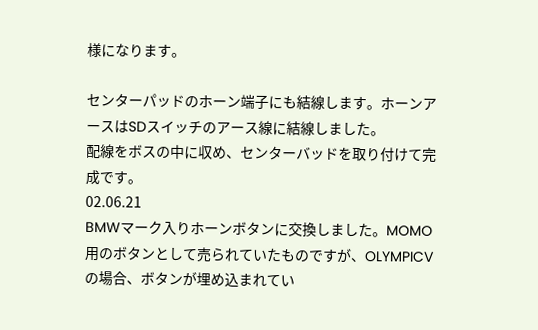様になります。

センターパッドのホーン端子にも結線します。ホーンアースはSDスイッチのアース線に結線しました。
配線をボスの中に収め、センターバッドを取り付けて完成です。
02.06.21
BMWマーク入りホーンボタンに交換しました。MOMO用のボタンとして売られていたものですが、OLYMPICVの場合、ボタンが埋め込まれてい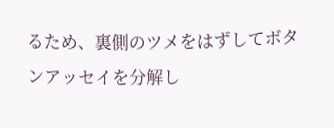るため、裏側のツメをはずしてボタンアッセイを分解し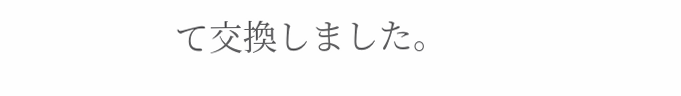て交換しました。